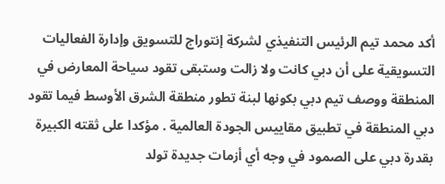أكد محمد تيم الرئيس التنفيذي لشركة إنتوراج للتسويق وإدارة الفعاليات التسويقية على أن دبي كانت ولا زالت وستبقى تقود سياحة المعارض في المنطقة ووصف تيم دبي بكونها لبنة تطور منطقة الشرق الأوسط فيما تقود دبي المنطقة في تطبيق مقاييس الجودة العالمية . مؤكدا على ثقته الكبيرة بقدرة دبي على الصمود في وجه أي أزمات جديدة تولد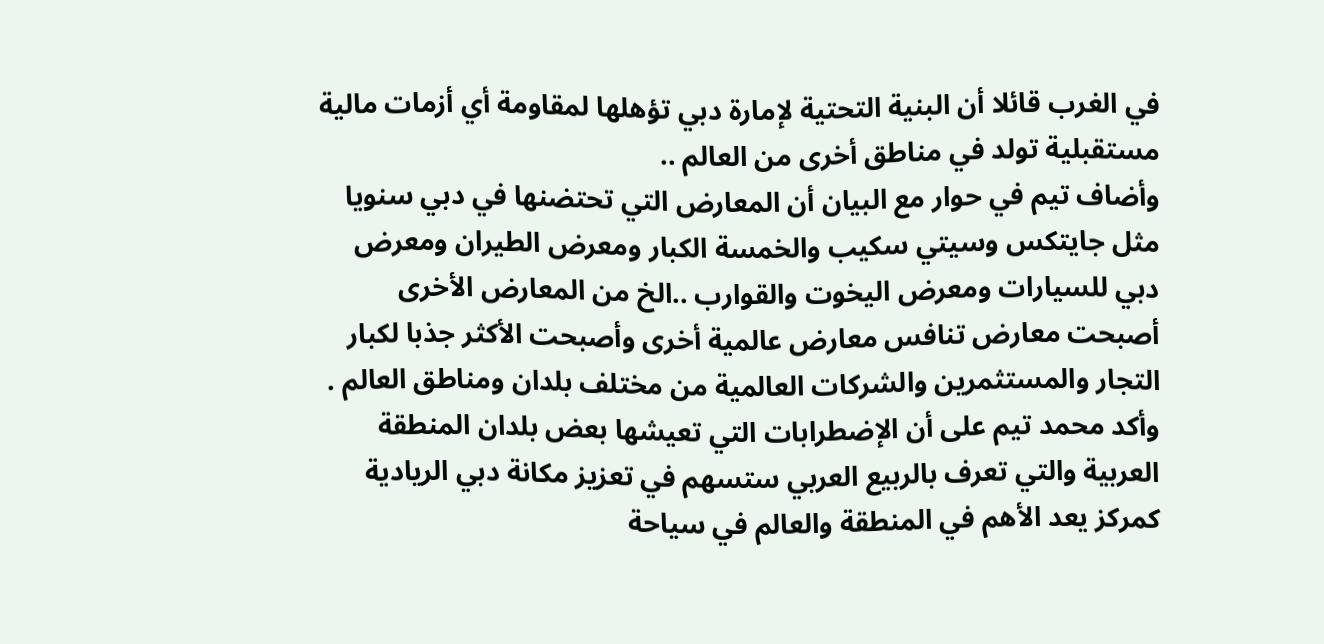في الغرب قائلا أن البنية التحتية لإمارة دبي تؤهلها لمقاومة أي أزمات مالية مستقبلية تولد في مناطق أخرى من العالم ..
وأضاف تيم في حوار مع البيان أن المعارض التي تحتضنها في دبي سنويا مثل جايتكس وسيتي سكيب والخمسة الكبار ومعرض الطيران ومعرض دبي للسيارات ومعرض اليخوت والقوارب ..الخ من المعارض الأخرى أصبحت معارض تنافس معارض عالمية أخرى وأصبحت الأكثر جذبا لكبار التجار والمستثمرين والشركات العالمية من مختلف بلدان ومناطق العالم .
وأكد محمد تيم على أن الإضطرابات التي تعيشها بعض بلدان المنطقة العربية والتي تعرف بالربيع العربي ستسهم في تعزيز مكانة دبي الريادية كمركز يعد الأهم في المنطقة والعالم في سياحة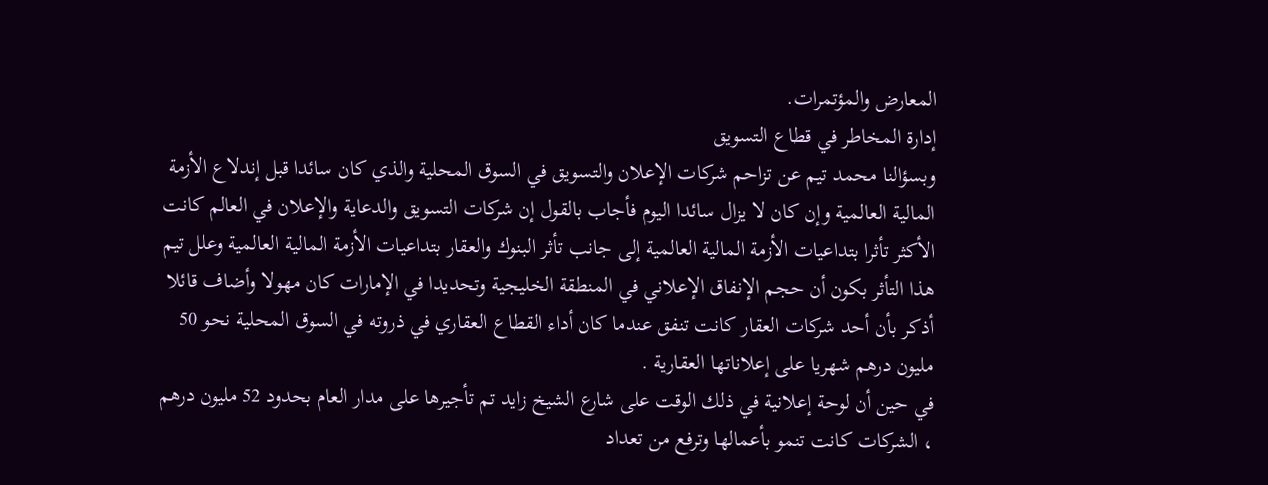المعارض والمؤتمرات.
إدارة المخاطر في قطاع التسويق
وبسؤالنا محمد تيم عن تزاحم شركات الإعلان والتسويق في السوق المحلية والذي كان سائدا قبل إندلاع الأزمة المالية العالمية وإن كان لا يزال سائدا اليوم فأجاب بالقول إن شركات التسويق والدعاية والإعلان في العالم كانت الأكثر تأثرا بتداعيات الأزمة المالية العالمية إلى جانب تأثر البنوك والعقار بتداعيات الأزمة المالية العالمية وعلل تيم هذا التأثر بكون أن حجم الإنفاق الإعلاني في المنطقة الخليجية وتحديدا في الإمارات كان مهولا وأضاف قائلا أذكر بأن أحد شركات العقار كانت تنفق عندما كان أداء القطاع العقاري في ذروته في السوق المحلية نحو 50 مليون درهم شهريا على إعلاناتها العقارية .
في حين أن لوحة إعلانية في ذلك الوقت على شارع الشيخ زايد تم تأجيرها على مدار العام بحدود 52 مليون درهم ، الشركات كانت تنمو بأعمالها وترفع من تعداد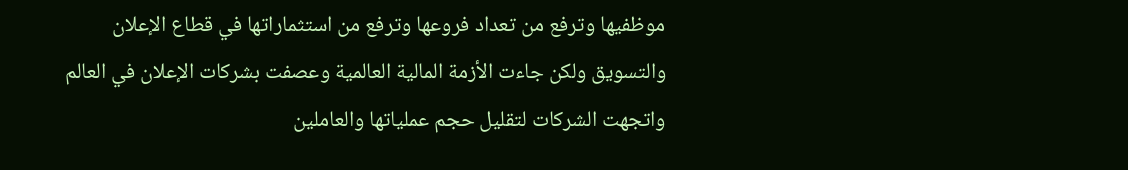موظفيها وترفع من تعداد فروعها وترفع من استثماراتها في قطاع الإعلان والتسويق ولكن جاءت الأزمة المالية العالمية وعصفت بشركات الإعلان في العالم واتجهت الشركات لتقليل حجم عملياتها والعاملين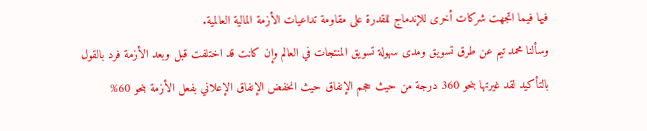فيها فيما اتجهت شركات أخرى للإندماج للقدرة على مقاومة تداعيات الأزمة المالية العالمية.
وسألنا محمد تيم عن طرق تسويق ومدى سهولة تسويق المنتجات في العالم وإن كانت قد اختلفت قبل وبعد الأزمة فرد بالقول بالتأكيد لقد غيرتها بنحو 360 درجة من حيث حجم الإنفاق حيث انخفض الإنفاق الإعلاني بفعل الأزمة بنحو 60%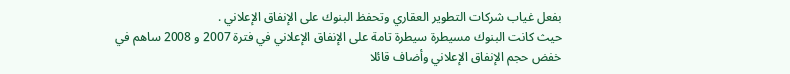بفعل غياب شركات التطوير العقاري وتحفظ البنوك على الإنفاق الإعلاني .
حيث كانت البنوك مسيطرة سيطرة تامة على الإنفاق الإعلاني في فترة 2007 و 2008 ساهم في خفض حجم الإنفاق الإعلاني وأضاف قائلا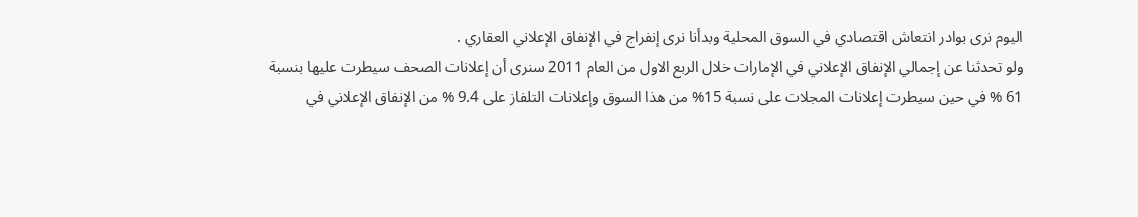اليوم نرى بوادر انتعاش اقتصادي في السوق المحلية وبدأنا نرى إنفراج في الإنفاق الإعلاني العقاري .
ولو تحدثنا عن إجمالي الإنفاق الإعلاني في الإمارات خلال الربع الاول من العام 2011 سنرى أن إعلانات الصحف سيطرت عليها بنسبة 61 % في حين سيطرت إعلانات المجلات على نسبة 15% من هذا السوق وإعلانات التلفاز على 9.4 % من الإنفاق الإعلاني في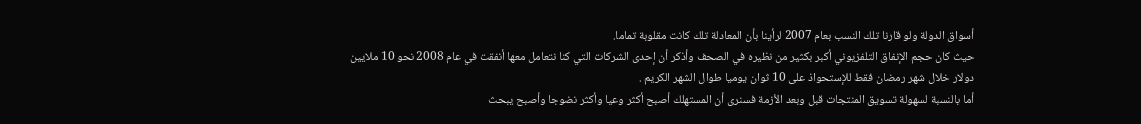أسواق الدولة ولو قارنا تلك النسب بعام 2007 لرأينا بأن المعادلة تلك كانت مقلوبة تماما.
حيث كان حجم الإنفاق التلفزيوني أكبر بكثير من نظيره في الصحف وأذكر أن إحدى الشركات التي كنا نتعامل معها أنفقت في عام 2008 نحو 10 ملايين دولار خلال شهر رمضان فقط للإستحواذ على 10 ثوان يوميا طوال الشهر الكريم .
أما بالنسبة لسهولة تسويق المنتجات قبل وبعد الأزمة فسنرى أن المستهلك أصبح أكثر وعيا وأكثر نضوجا وأصبح يبحث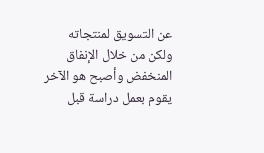عن التسويق لمنتجاته ولكن من خلال الإنفاق المنخفض وأصبح هو الآخر يقوم بعمل دراسة قبل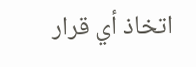اتخاذ أي قرار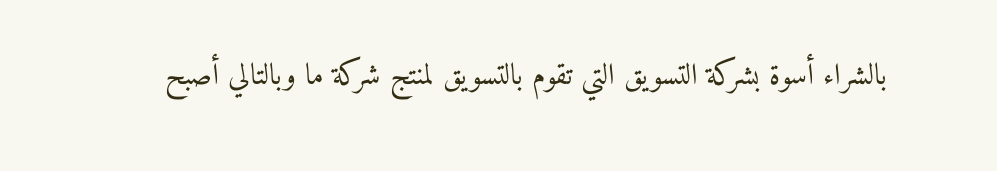بالشراء أسوة بشركة التسويق التي تقوم بالتسويق لمنتج شركة ما وبالتالي أصبح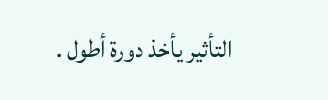التأثير يأخذ دورة أطول .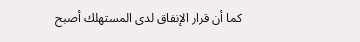كما أن قرار الإنفاق لدى المستهلك أصبح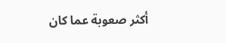أكثر صعوبة عما كان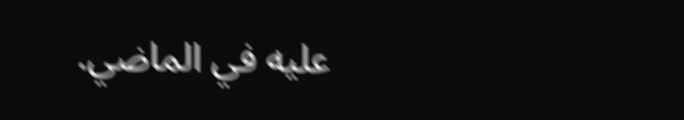عليه في الماضي.